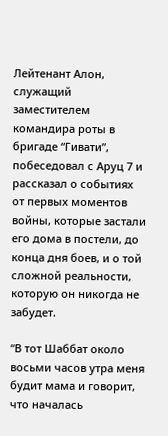Лейтенант Алон, служащий заместителем командира роты в бригаде “Гивати”, побеседовал с Аруц 7 и рассказал о событиях от первых моментов войны, которые застали его дома в постели, до конца дня боев, и о той сложной реальности, которую он никогда не забудет.

“В тот Шаббат около восьми часов утра меня будит мама и говорит, что началась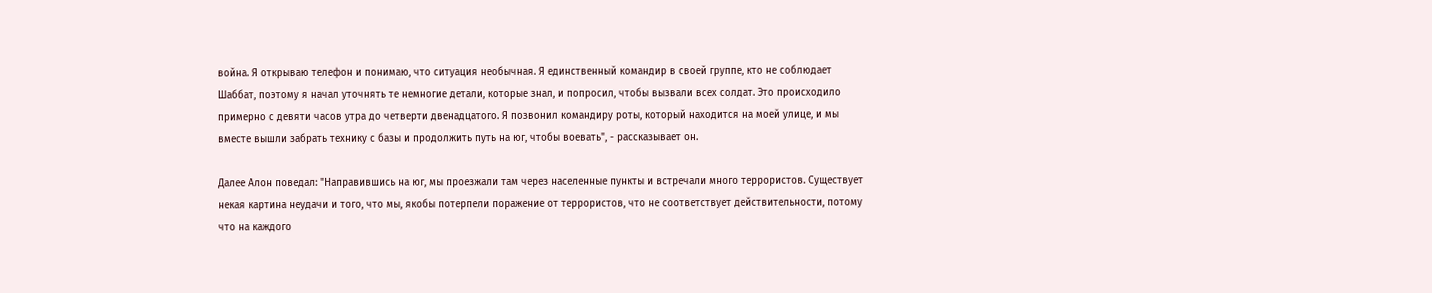война. Я открываю телефон и понимаю, что ситуация необычная. Я единственный командир в своей группе, кто не соблюдает Шаббат, поэтому я начал уточнять те немногие детали, которые знал, и попросил, чтобы вызвали всех солдат. Это происходило примерно с девяти часов утра до четверти двенадцатого. Я позвонил командиру роты, который находится на моей улице, и мы вместе вышли забрать технику с базы и продолжить путь на юг, чтобы воевать", - рассказывает он.

Далее Алон поведал: "Направившись на юг, мы проезжали там через населенные пункты и встречали много террористов. Существует некая картина неудачи и того, что мы, якобы потерпели поражение от террористов, что не соответствует действительности, потому что на каждого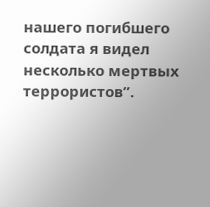нашего погибшего солдата я видел несколько мертвых террористов”.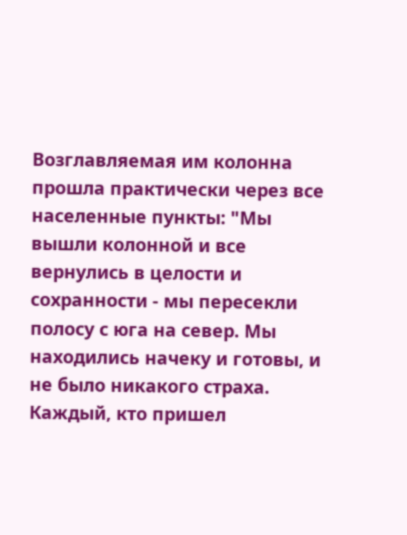Возглавляемая им колонна прошла практически через все населенные пункты: "Мы вышли колонной и все вернулись в целости и сохранности - мы пересекли полосу с юга на север. Мы находились начеку и готовы, и не было никакого страха. Каждый, кто пришел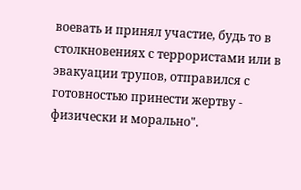воевать и принял участие, будь то в столкновениях с террористами или в эвакуации трупов, отправился с готовностью принести жертву - физически и морально".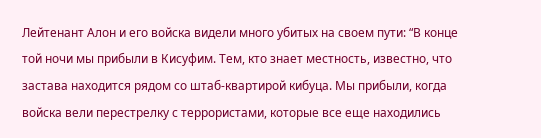Лейтенант Алон и его войска видели много убитых на своем пути: “В конце той ночи мы прибыли в Кисуфим. Тем, кто знает местность, известно, что застава находится рядом со штаб-квартирой кибуца. Мы прибыли, когда войска вели перестрелку с террористами, которые все еще находились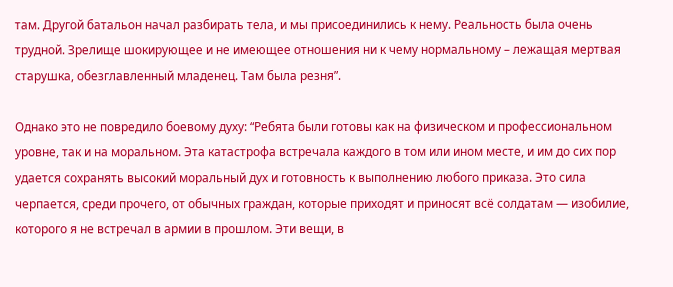там. Другой батальон начал разбирать тела, и мы присоединились к нему. Реальность была очень трудной. Зрелище шокирующее и не имеющее отношения ни к чему нормальному – лежащая мертвая старушка, обезглавленный младенец. Там была резня”.

Однако это не повредило боевому духу: “Ребята были готовы как на физическом и профессиональном уровне, так и на моральном. Эта катастрофа встречала каждого в том или ином месте, и им до сих пор удается сохранять высокий моральный дух и готовность к выполнению любого приказа. Это сила черпается, среди прочего, от обычных граждан, которые приходят и приносят всё солдатам — изобилие, которого я не встречал в армии в прошлом. Эти вещи, в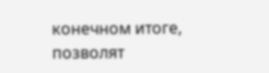конечном итоге, позволят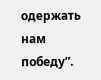одержать нам победу”.